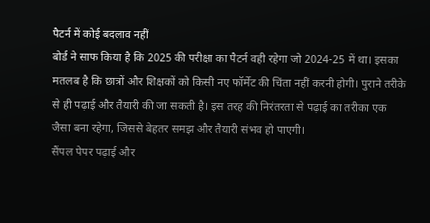पैटर्न में कोई बदलाव नहीं
बोर्ड ने साफ किया है कि 2025 की परीक्षा का पैटर्न वही रहेगा जो 2024-25 में था। इसका मतलब है कि छात्रों और शिक्षकों को किसी नए फॉर्मेट की चिंता नहीं करनी होगी। पुराने तरीके से ही पढ़ाई और तैयारी की जा सकती है। इस तरह की निरंतरता से पढ़ाई का तरीका एक जैसा बना रहेगा, जिससे बेहतर समझ और तैयारी संभव हो पाएगी।
सैंपल पेपर पढ़ाई और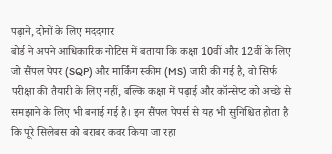पढ़ाने, दोनों के लिए मददगार
बोर्ड ने अपने आधिकारिक नोटिस में बताया कि कक्षा 10वीं और 12वीं के लिए जो सैंपल पेपर (SQP) और मार्किंग स्कीम (MS) जारी की गई है, वो सिर्फ परीक्षा की तैयारी के लिए नहीं, बल्कि कक्षा में पढ़ाई और कॉन्सेप्ट को अच्छे से समझाने के लिए भी बनाई गई है। इन सैंपल पेपर्स से यह भी सुनिश्चित होता है कि पूरे सिलेबस को बराबर कवर किया जा रहा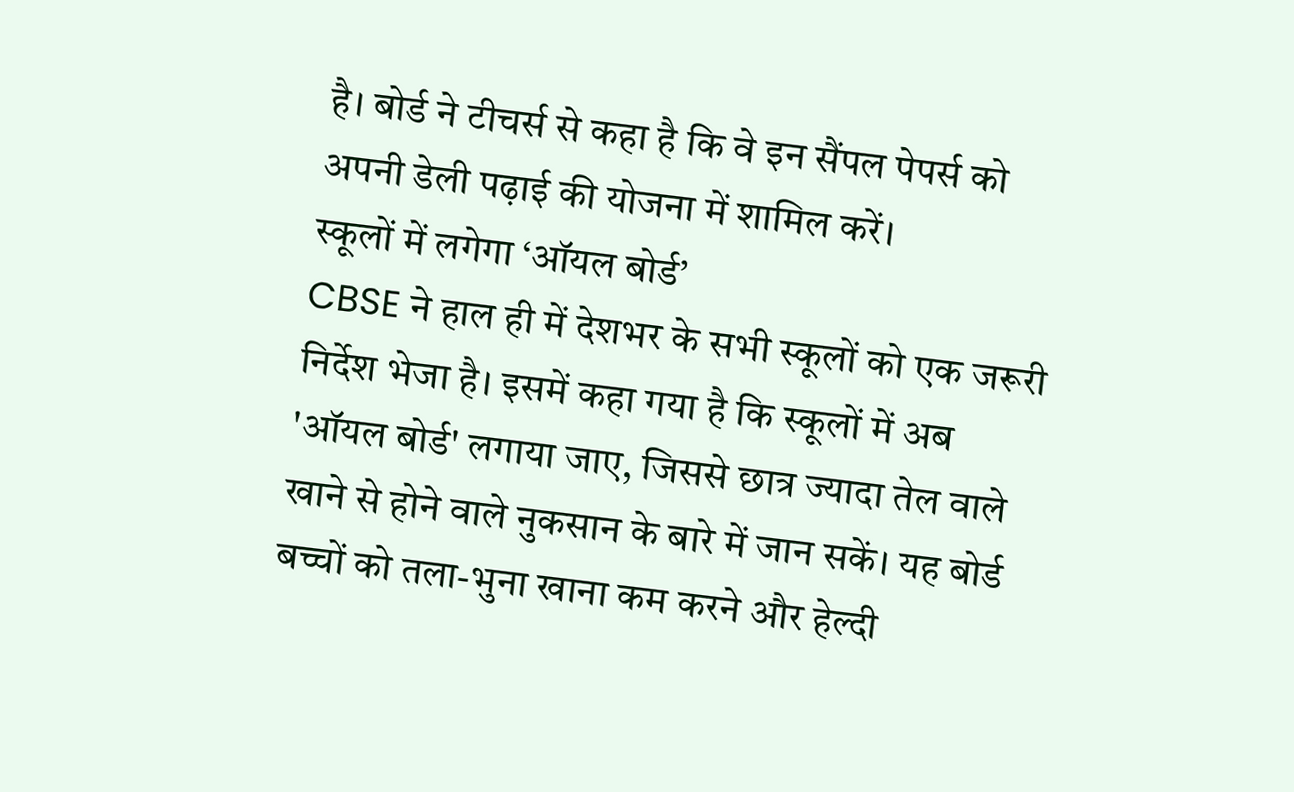है। बोर्ड ने टीचर्स से कहा है कि वे इन सैंपल पेपर्स को अपनी डेली पढ़ाई की योजना में शामिल करें।
स्कूलों में लगेगा ‘ऑयल बोर्ड’
CBSE ने हाल ही में देशभर के सभी स्कूलों को एक जरूरी निर्देश भेजा है। इसमें कहा गया है कि स्कूलों में अब 'ऑयल बोर्ड' लगाया जाए, जिससे छात्र ज्यादा तेल वाले खाने से होने वाले नुकसान के बारे में जान सकें। यह बोर्ड बच्चों को तला-भुना खाना कम करने और हेल्दी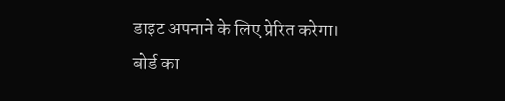डाइट अपनाने के लिए प्रेरित करेगा।
बोर्ड का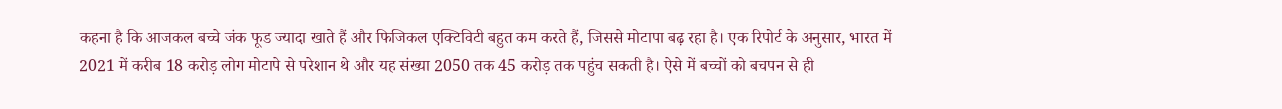कहना है कि आजकल बच्चे जंक फूड ज्यादा खाते हैं और फिजिकल एक्टिविटी बहुत कम करते हैं, जिससे मोटापा बढ़ रहा है। एक रिपोर्ट के अनुसार, भारत में 2021 में करीब 18 करोड़ लोग मोटापे से परेशान थे और यह संख्या 2050 तक 45 करोड़ तक पहुंच सकती है। ऐसे में बच्चों को बचपन से ही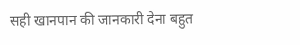सही खानपान की जानकारी देना बहुत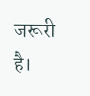जरूरी है।